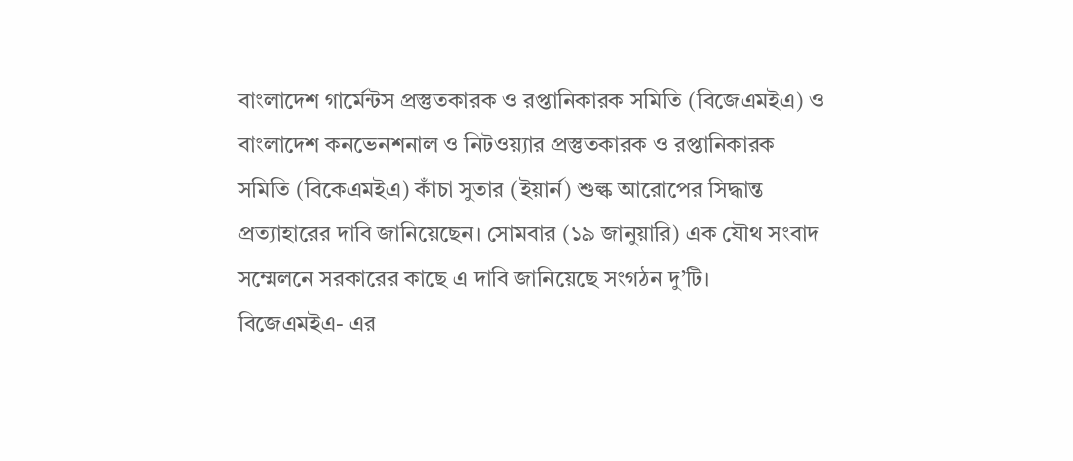বাংলাদেশ গার্মেন্টস প্রস্তুতকারক ও রপ্তানিকারক সমিতি (বিজেএমইএ) ও বাংলাদেশ কনভেনশনাল ও নিটওয়্যার প্রস্তুতকারক ও রপ্তানিকারক সমিতি (বিকেএমইএ) কাঁচা সুতার (ইয়ার্ন) শুল্ক আরোপের সিদ্ধান্ত প্রত্যাহারের দাবি জানিয়েছেন। সোমবার (১৯ জানুয়ারি) এক যৌথ সংবাদ সম্মেলনে সরকারের কাছে এ দাবি জানিয়েছে সংগঠন দু’টি।
বিজেএমইএ- এর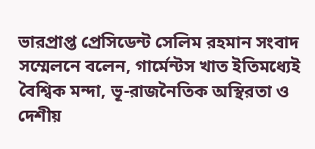ভারপ্রাপ্ত প্রেসিডেন্ট সেলিম রহমান সংবাদ সম্মেলনে বলেন, গার্মেন্টস খাত ইতিমধ্যেই বৈশ্বিক মন্দা, ভূ-রাজনৈতিক অস্থিরতা ও দেশীয়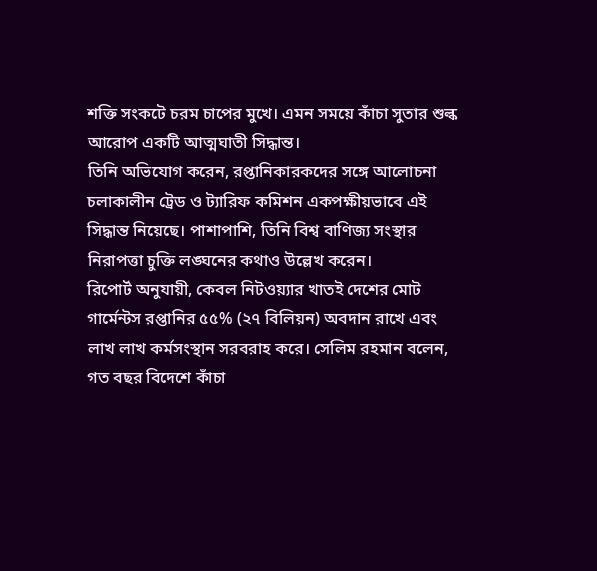শক্তি সংকটে চরম চাপের মুখে। এমন সময়ে কাঁচা সুতার শুল্ক আরোপ একটি আত্মঘাতী সিদ্ধান্ত।
তিনি অভিযোগ করেন, রপ্তানিকারকদের সঙ্গে আলোচনা চলাকালীন ট্রেড ও ট্যারিফ কমিশন একপক্ষীয়ভাবে এই সিদ্ধান্ত নিয়েছে। পাশাপাশি, তিনি বিশ্ব বাণিজ্য সংস্থার নিরাপত্তা চুক্তি লঙ্ঘনের কথাও উল্লেখ করেন।
রিপোর্ট অনুযায়ী, কেবল নিটওয়্যার খাতই দেশের মোট গার্মেন্টস রপ্তানির ৫৫% (২৭ বিলিয়ন) অবদান রাখে এবং লাখ লাখ কর্মসংস্থান সরবরাহ করে। সেলিম রহমান বলেন, গত বছর বিদেশে কাঁচা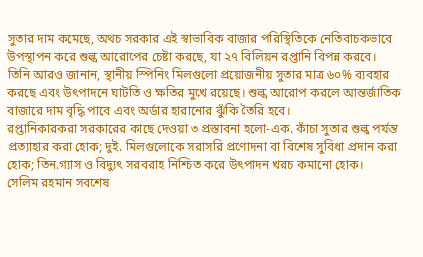সুতার দাম কমেছে, অথচ সরকার এই স্বাভাবিক বাজার পরিস্থিতিকে নেতিবাচকভাবে উপস্থাপন করে শুল্ক আরোপের চেষ্টা করছে, যা ২৭ বিলিয়ন রপ্তানি বিপন্ন করবে।
তিনি আরও জানান, স্থানীয় স্পিনিং মিলগুলো প্রয়োজনীয় সুতার মাত্র ৬০% ব্যবহার করছে এবং উৎপাদনে ঘাটতি ও ক্ষতির মুখে রয়েছে। শুল্ক আরোপ করলে আন্তর্জাতিক বাজারে দাম বৃদ্ধি পাবে এবং অর্ডার হারানোর ঝুঁকি তৈরি হবে।
রপ্তানিকারকরা সরকারের কাছে দেওয়া ৩ প্রস্তাবনা হলো-এক. কাঁচা সুতার শুল্ক পর্যন্ত প্রত্যাহার করা হোক; দুই. মিলগুলোকে সরাসরি প্রণোদনা বা বিশেষ সুবিধা প্রদান করা হোক; তিন.গ্যাস ও বিদ্যুৎ সরবরাহ নিশ্চিত করে উৎপাদন খরচ কমানো হোক।
সেলিম রহমান সবশেষ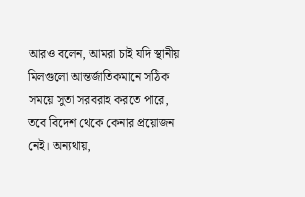আরও বলেন, আমরা চাই যদি স্থানীয় মিলগুলো আন্তর্জাতিকমানে সঠিক সময়ে সুতা সরবরাহ করতে পারে, তবে বিদেশ থেকে কেনার প্রয়োজন নেই। অন্যথায়,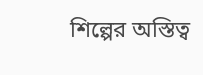শিল্পের অস্তিত্ব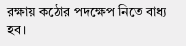রক্ষায় কঠোর পদক্ষেপ নিতে বাধ্য হব।